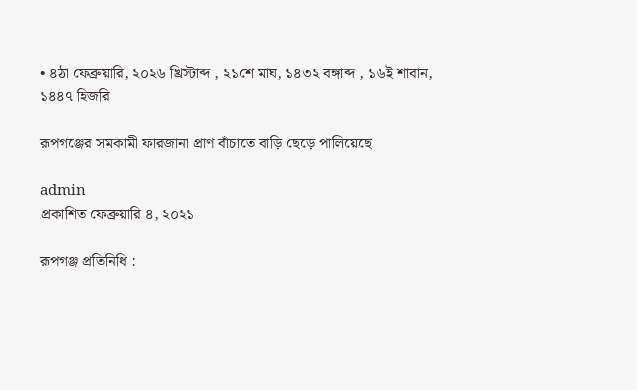• ৪ঠা ফেব্রুয়ারি, ২০২৬ খ্রিস্টাব্দ , ২১শে মাঘ, ১৪৩২ বঙ্গাব্দ , ১৬ই শাবান, ১৪৪৭ হিজরি

রূপগঞ্জের সমকামী ফারজানা প্রাণ বাঁচাতে বাড়ি ছেড়ে পালিয়েছে

admin
প্রকাশিত ফেব্রুয়ারি ৪, ২০২১

রূপগঞ্জ প্রতিনিধি :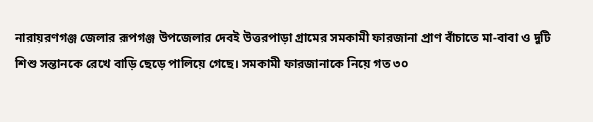নারায়রণগঞ্জ জেলার রূপগঞ্জ উপজেলার দেবই উত্তরপাড়া গ্রামের সমকামী ফারজানা প্রাণ বাঁচাতে মা-বাবা ও দুটি শিশু সন্তানকে রেখে বাড়ি ছেড়ে পালিয়ে গেছে। সমকামী ফারজানাকে নিয়ে গত ৩০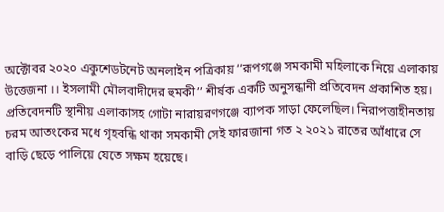অক্টোবর ২০২০ একুশেডটনেট অনলাইন পত্রিকায় ‘‘রূপগঞ্জে সমকামী মহিলাকে নিয়ে এলাকায় উত্তেজনা ।। ইসলামী মৌলবাদীদের হুমকী’’ শীর্ষক একটি অনুসন্ধানী প্রতিবেদন প্রকাশিত হয়। প্রতিবেদনটি স্থানীয় এলাকাসহ গোটা নারায়রণগঞ্জে ব্যাপক সাড়া ফেলেছিল। নিরাপত্তাহীনতায় চরম আতংকের মধে গৃহবন্ধি থাকা সমকামী সেই ফারজানা গত ২ ২০২১ রাতের আঁধারে সে বাড়ি ছেড়ে পালিয়ে যেতে সক্ষম হয়েছে।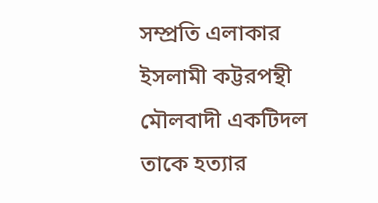সম্প্রতি এলাকার ইসলামী কট্টরপন্থী মৌলবাদী একটিদল তাকে হত্যার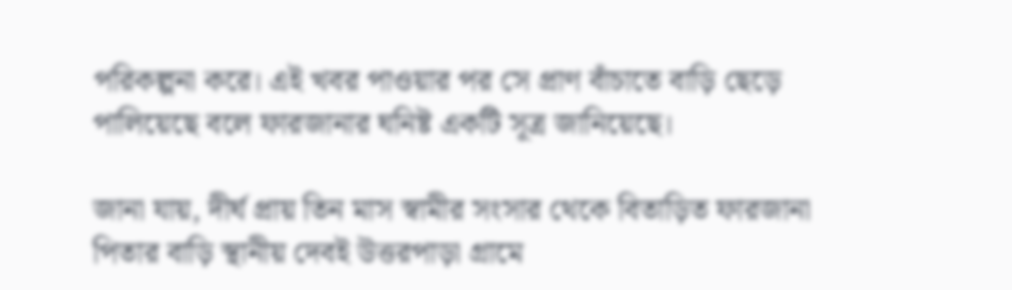পরিকল্পনা করে। এই খবর পাওয়ার পর সে প্রাণ বাঁচাতে বাড়ি ছেড়ে পালিয়েছে বলে ফারজানার ঘনিষ্ট একটি সূত্র জানিয়েছে।

জানা যায়, দীর্ঘ প্রায় তিন মাস স্বামীর সংসার থেকে বিতাড়িত ফারজানা পিতার বাড়ি স্থানীয় দেবই উত্তরপাড়া গ্রামে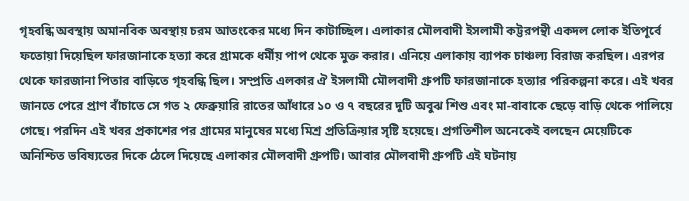গৃহবন্ধি অবস্থায় অমানবিক অবস্থায় চরম আতংকের মধ্যে দিন কাটাচ্ছিল। এলাকার মৌলবাদী ইসলামী কট্টরপন্থী একদল লোক ইতিপূর্বে ফতোয়া দিয়েছিল ফারজানাকে হত্যা করে গ্রামকে ধর্মীয় পাপ থেকে মুক্ত করার। এনিয়ে এলাকায় ব্যাপক চাঞ্চল্য বিরাজ করছিল। এরপর থেকে ফারজানা পিতার বাড়িতে গৃহবন্ধি ছিল। সম্প্রতি এলকার ঐ ইসলামী মৌলবাদী গ্রুপটি ফারজানাকে হত্যার পরিকল্পনা করে। এই খবর জানতে পেরে প্রাণ বাঁচাতে সে গত ২ ফেব্রুয়ারি রাতের আঁধারে ১০ ও ৭ বছরের দুটি অবুঝ শিশু এবং মা-বাবাকে ছেড়ে বাড়ি থেকে পালিয়ে গেছে। পরদিন এই খবর প্রকাশের পর গ্রামের মানুষের মধ্যে মিশ্র প্রতিক্রিয়ার সৃষ্টি হয়েছে। প্রগতিশীল অনেকেই বলছেন মেয়েটিকে অনিশ্চিত ভবিষ্যতের দিকে ঠেলে দিয়েছে এলাকার মৌলবাদী গ্রুপটি। আবার মৌলবাদী গ্রুপটি এই ঘটনায়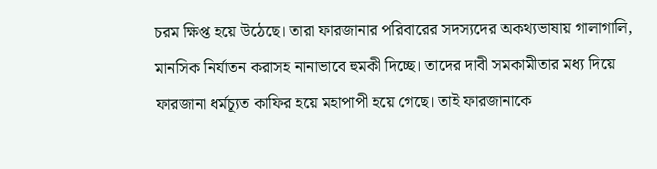চরম ক্ষিপ্ত হয়ে উঠেছে। তারা ফারজানার পরিবারের সদস্যদের অকথ্যভাষায় গালাগালি, মানসিক নির্যাতন করাসহ নানাভাবে হুমকী দিচ্ছে। তাদের দাবী সমকামীতার মধ্য দিয়ে ফারজানা ধর্মচ্যূত কাফির হয়ে মহাপাপী হয়ে গেছে। তাই ফারজানাকে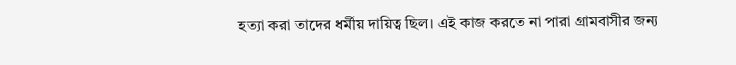হত্যা করা তাদের ধর্মীয় দায়িত্ব ছিল। এই কাজ করতে না পারা গ্রামবাসীর জন্য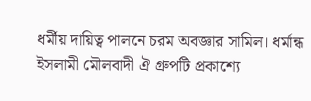ধর্মীয় দায়িত্ব পালনে চরম অবজ্ঞার সামিল। ধর্মান্ধ ইসলামী মৌলবাদী ঐ গ্রুপটি প্রকাশ্যে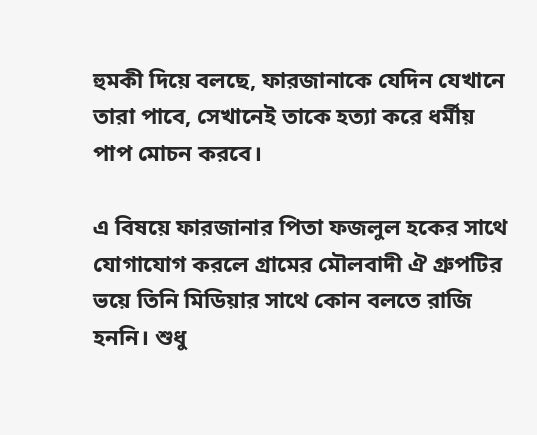হুমকী দিয়ে বলছে, ফারজানাকে যেদিন যেখানে তারা পাবে, সেখানেই তাকে হত্যা করে ধর্মীয় পাপ মোচন করবে।

এ বিষয়ে ফারজানার পিতা ফজলুল হকের সাথে যোগাযোগ করলে গ্রামের মৌলবাদী ঐ গ্রুপটির ভয়ে তিনি মিডিয়ার সাথে কোন বলতে রাজি হননি। শুধু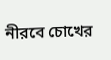নীরবে চোখের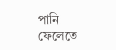পানি ফেলেতে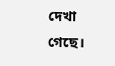দেখা গেছে।